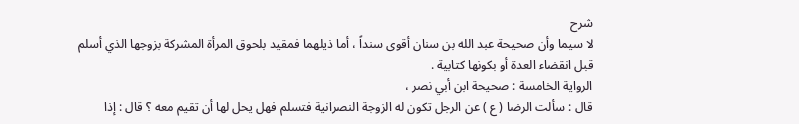شرح
لا سيما وأن صحيحة عبد الله بن سنان أقوى سنداً ، أما ذيلهما فمقيد بلحوق المرأة المشركة بزوجها الذي أسلم قبل انقضاء العدة أو بكونها كتابية .
الرواية الخامسة : صحيحة ابن أبي نصر ،
قال : سألت الرضا ( ع ) عن الرجل تكون له الزوجة النصرانية فتسلم فهل يحل لها أن تقيم معه ؟ قال : إذا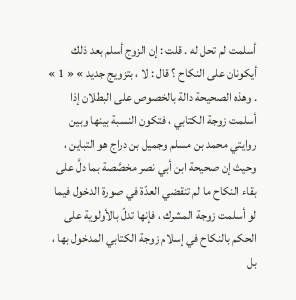أسلمت لم تحل له . قلت : إن الزوج أسلم بعد ذلك أيكونان على النكاح ؟ قال : لا ، بتزويج جديد » « 1 » . وهذه الصحيحة دالة بالخصوص على البطلان إذا أسلمت زوجة الكتابي ، فتكون النسبة بينها وبين روايتي محمد بن مسلم وجميل بن دراج هو التباين ، وحيث إن صحيحة ابن أبي نصر مخصَّصة بما دلَّ على بقاء النكاح ما لم تنقضي العدّة في صورة الدخول فيما لو أسلمت زوجة المشرك ، فإنها تدلّ بالأولوية على الحكم بالنكاح في إسلام زوجة الكتابي المدخول بها ، بل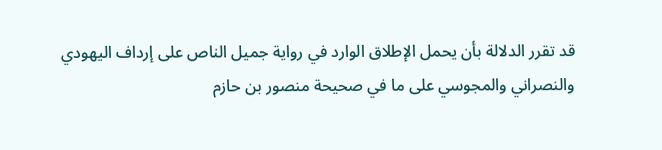قد تقرر الدلالة بأن يحمل الإطلاق الوارد في رواية جميل الناص على إرداف اليهودي والنصراني والمجوسي على ما في صحيحة منصور بن حازم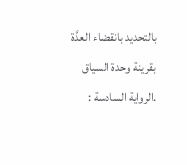بالتحديد بانقضاء العدَّة بقرينة وحدة السياق .الرواية السادسة :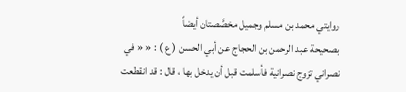روايتي محمد بن مسلم وجميل مخصَّصتان أيضاً
بصحيحة عبد الرحمن بن الحجاج عن أبي الحسن ( ع ) : « « في نصراني تزوج نصرانية فأسلمت قبل أن يدخل بها ، قال : قد انقطعت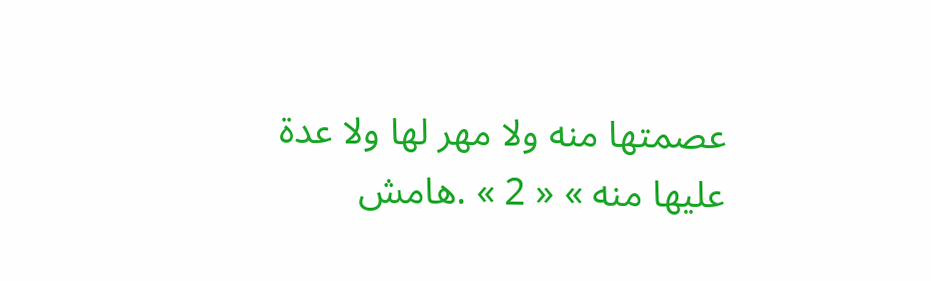عصمتها منه ولا مهر لها ولا عدة عليها منه » « 2 » .هامش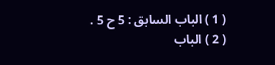( 1 ) الباب السابق : 5 ح 5 .
( 2 ) الباب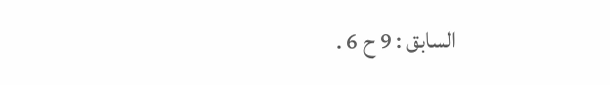السابق : 9 ح 6 .